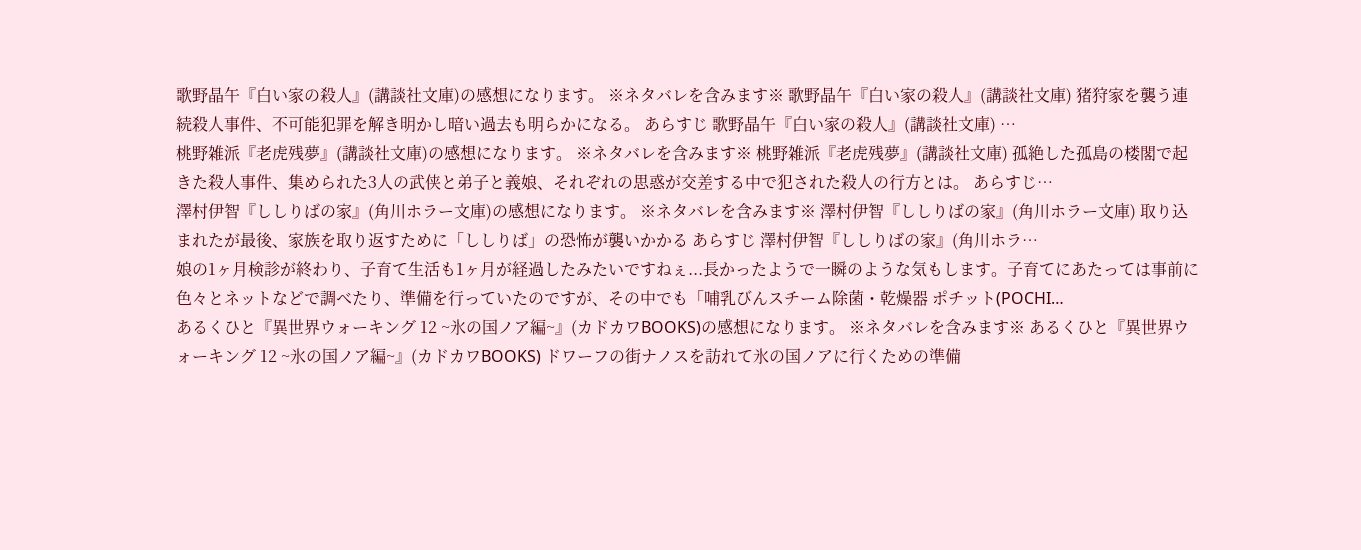歌野晶午『白い家の殺人』(講談社文庫)の感想になります。 ※ネタバレを含みます※ 歌野晶午『白い家の殺人』(講談社文庫) 猪狩家を襲う連続殺人事件、不可能犯罪を解き明かし暗い過去も明らかになる。 あらすじ 歌野晶午『白い家の殺人』(講談社文庫) …
桃野雑派『老虎残夢』(講談社文庫)の感想になります。 ※ネタバレを含みます※ 桃野雑派『老虎残夢』(講談社文庫) 孤絶した孤島の楼閣で起きた殺人事件、集められた3人の武侠と弟子と義娘、それぞれの思惑が交差する中で犯された殺人の行方とは。 あらすじ…
澤村伊智『ししりばの家』(角川ホラー文庫)の感想になります。 ※ネタバレを含みます※ 澤村伊智『ししりばの家』(角川ホラー文庫) 取り込まれたが最後、家族を取り返すために「ししりば」の恐怖が襲いかかる あらすじ 澤村伊智『ししりばの家』(角川ホラ…
娘の1ヶ月検診が終わり、子育て生活も1ヶ月が経過したみたいですねぇ...長かったようで一瞬のような気もします。子育てにあたっては事前に色々とネットなどで調べたり、準備を行っていたのですが、その中でも「哺乳びんスチーム除菌・乾燥器 ポチット(POCHI…
あるくひと『異世界ウォーキング 12 ~氷の国ノア編~』(カドカワBOOKS)の感想になります。 ※ネタバレを含みます※ あるくひと『異世界ウォーキング 12 ~氷の国ノア編~』(カドカワBOOKS) ドワーフの街ナノスを訪れて氷の国ノアに行くための準備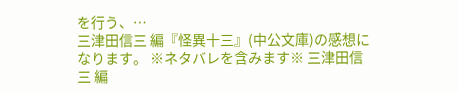を行う、…
三津田信三 編『怪異十三』(中公文庫)の感想になります。 ※ネタバレを含みます※ 三津田信三 編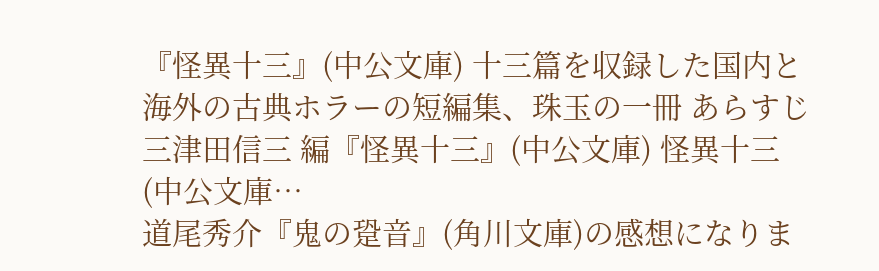『怪異十三』(中公文庫) 十三篇を収録した国内と海外の古典ホラーの短編集、珠玉の一冊 あらすじ 三津田信三 編『怪異十三』(中公文庫) 怪異十三 (中公文庫…
道尾秀介『鬼の跫音』(角川文庫)の感想になりま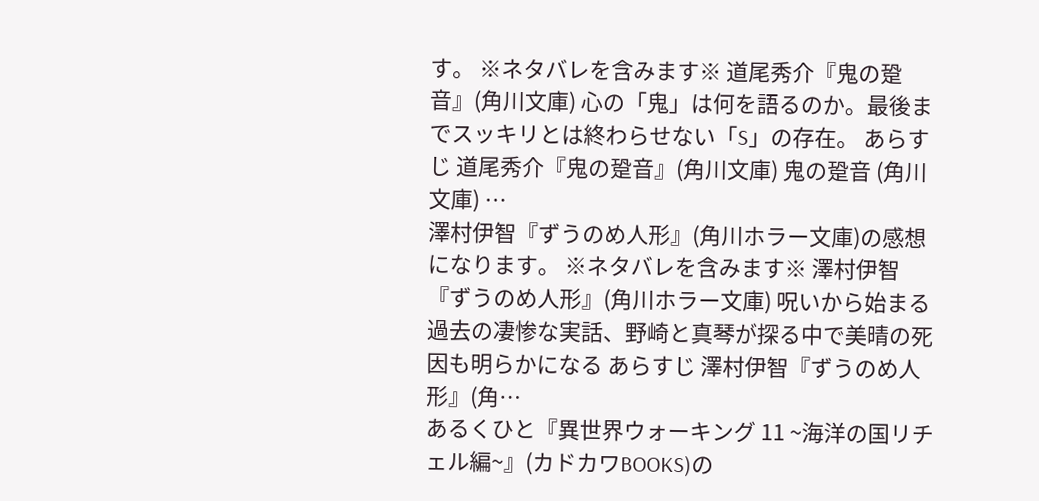す。 ※ネタバレを含みます※ 道尾秀介『鬼の跫音』(角川文庫) 心の「鬼」は何を語るのか。最後までスッキリとは終わらせない「S」の存在。 あらすじ 道尾秀介『鬼の跫音』(角川文庫) 鬼の跫音 (角川文庫) …
澤村伊智『ずうのめ人形』(角川ホラー文庫)の感想になります。 ※ネタバレを含みます※ 澤村伊智『ずうのめ人形』(角川ホラー文庫) 呪いから始まる過去の凄惨な実話、野崎と真琴が探る中で美晴の死因も明らかになる あらすじ 澤村伊智『ずうのめ人形』(角…
あるくひと『異世界ウォーキング 11 ~海洋の国リチェル編~』(カドカワBOOKS)の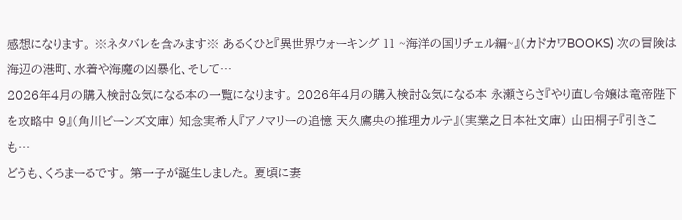感想になります。 ※ネタバレを含みます※ あるくひと『異世界ウォーキング 11 ~海洋の国リチェル編~』(カドカワBOOKS) 次の冒険は海辺の港町、水着や海魔の凶暴化、そして…
2026年4月の購入検討&気になる本の一覧になります。 2026年4月の購入検討&気になる本 永瀬さらさ『やり直し令嬢は竜帝陛下を攻略中 9』(角川ビーンズ文庫) 知念実希人『アノマリーの追憶 天久鷹央の推理カルテ』(実業之日本社文庫) 山田桐子『引きこも…
どうも、くろまーるです。 第一子が誕生しました。 夏頃に妻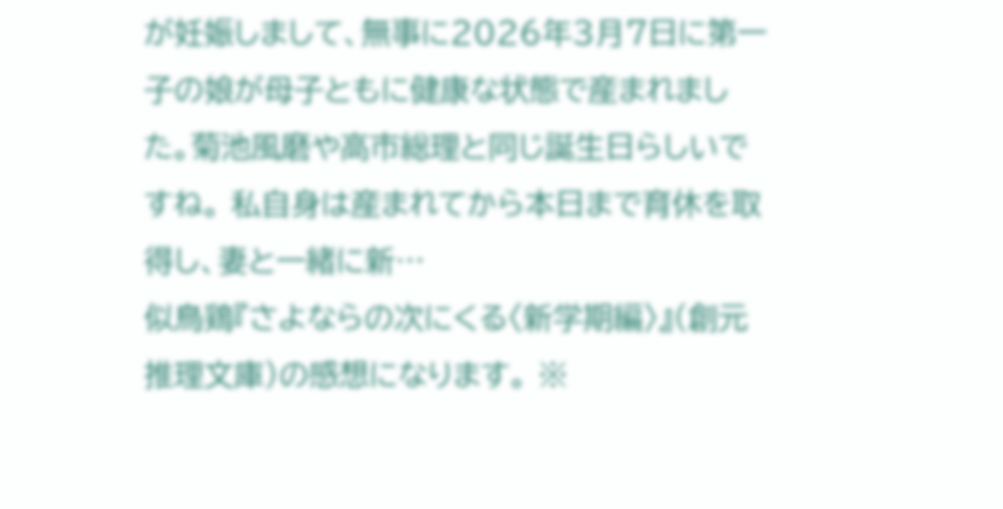が妊娠しまして、無事に2026年3月7日に第一子の娘が母子ともに健康な状態で産まれました。菊池風磨や高市総理と同じ誕生日らしいですね。 私自身は産まれてから本日まで育休を取得し、妻と一緒に新…
似鳥鶏『さよならの次にくる〈新学期編〉』(創元推理文庫)の感想になります。 ※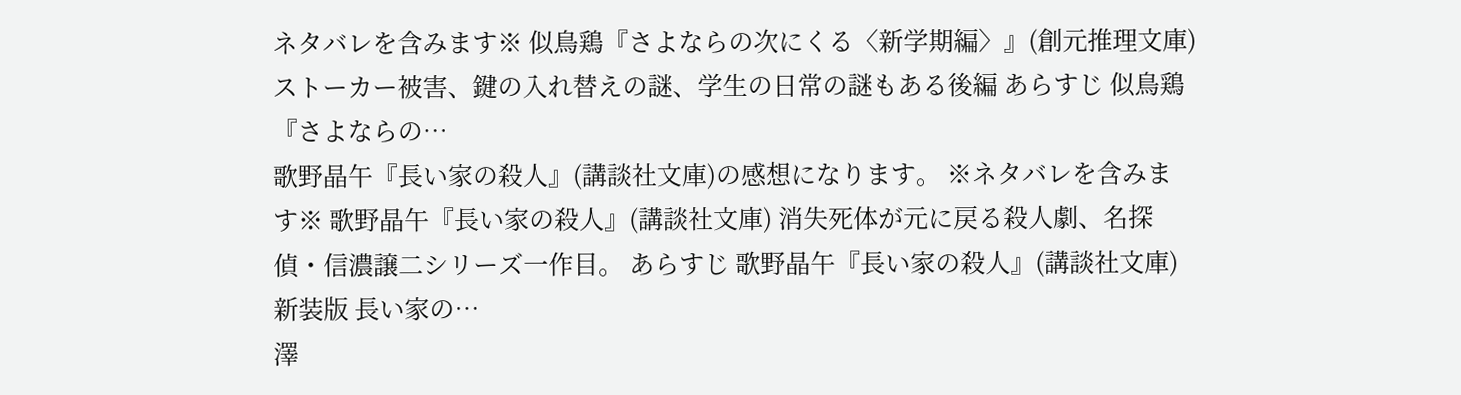ネタバレを含みます※ 似鳥鶏『さよならの次にくる〈新学期編〉』(創元推理文庫) ストーカー被害、鍵の入れ替えの謎、学生の日常の謎もある後編 あらすじ 似鳥鶏『さよならの…
歌野晶午『長い家の殺人』(講談社文庫)の感想になります。 ※ネタバレを含みます※ 歌野晶午『長い家の殺人』(講談社文庫) 消失死体が元に戻る殺人劇、名探偵・信濃譲二シリーズ一作目。 あらすじ 歌野晶午『長い家の殺人』(講談社文庫) 新装版 長い家の…
澤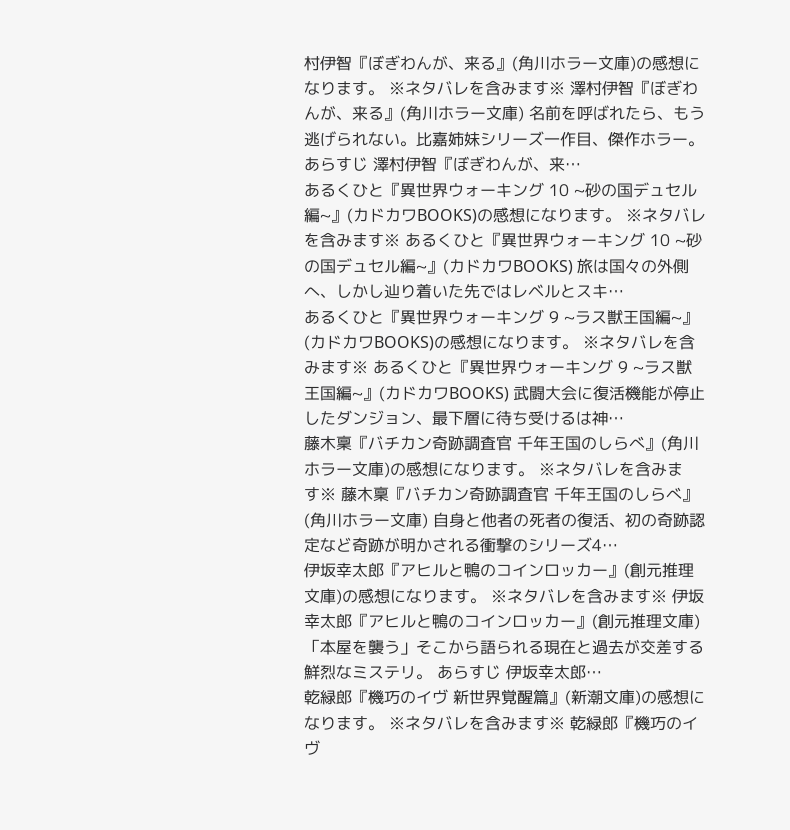村伊智『ぼぎわんが、来る』(角川ホラー文庫)の感想になります。 ※ネタバレを含みます※ 澤村伊智『ぼぎわんが、来る』(角川ホラー文庫) 名前を呼ばれたら、もう逃げられない。比嘉姉妹シリーズ一作目、傑作ホラー。 あらすじ 澤村伊智『ぼぎわんが、来…
あるくひと『異世界ウォーキング 10 ~砂の国デュセル編~』(カドカワBOOKS)の感想になります。 ※ネタバレを含みます※ あるくひと『異世界ウォーキング 10 ~砂の国デュセル編~』(カドカワBOOKS) 旅は国々の外側へ、しかし辿り着いた先ではレベルとスキ…
あるくひと『異世界ウォーキング 9 ~ラス獣王国編~』(カドカワBOOKS)の感想になります。 ※ネタバレを含みます※ あるくひと『異世界ウォーキング 9 ~ラス獣王国編~』(カドカワBOOKS) 武闘大会に復活機能が停止したダンジョン、最下層に待ち受けるは神…
藤木稟『バチカン奇跡調査官 千年王国のしらべ』(角川ホラー文庫)の感想になります。 ※ネタバレを含みます※ 藤木稟『バチカン奇跡調査官 千年王国のしらべ』(角川ホラー文庫) 自身と他者の死者の復活、初の奇跡認定など奇跡が明かされる衝撃のシリーズ4…
伊坂幸太郎『アヒルと鴨のコインロッカー』(創元推理文庫)の感想になります。 ※ネタバレを含みます※ 伊坂幸太郎『アヒルと鴨のコインロッカー』(創元推理文庫) 「本屋を襲う」そこから語られる現在と過去が交差する鮮烈なミステリ。 あらすじ 伊坂幸太郎…
乾緑郎『機巧のイヴ 新世界覚醒篇』(新潮文庫)の感想になります。 ※ネタバレを含みます※ 乾緑郎『機巧のイヴ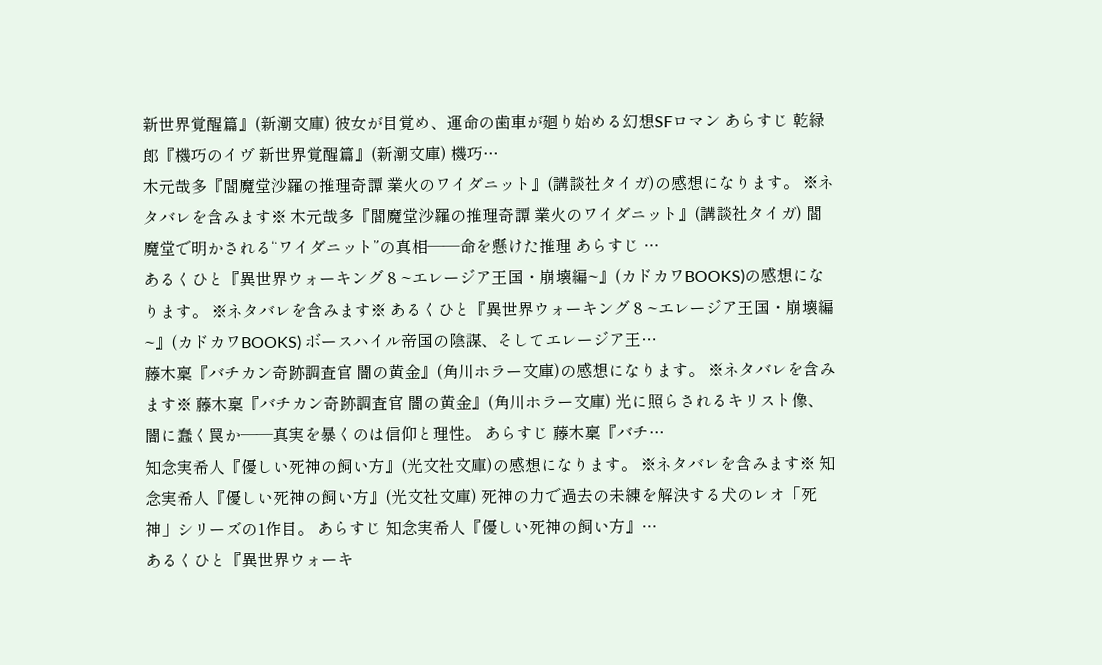新世界覚醒篇』(新潮文庫) 彼女が目覚め、運命の歯車が廻り始める幻想SFロマン あらすじ 乾緑郎『機巧のイヴ 新世界覚醒篇』(新潮文庫) 機巧…
木元哉多『閻魔堂沙羅の推理奇譚 業火のワイダニット』(講談社タイガ)の感想になります。 ※ネタバレを含みます※ 木元哉多『閻魔堂沙羅の推理奇譚 業火のワイダニット』(講談社タイガ) 閻魔堂で明かされる“ワイダニット”の真相――命を懸けた推理 あらすじ …
あるくひと『異世界ウォーキング 8 ~エレージア王国・崩壊編~』(カドカワBOOKS)の感想になります。 ※ネタバレを含みます※ あるくひと『異世界ウォーキング 8 ~エレージア王国・崩壊編~』(カドカワBOOKS) ボースハイル帝国の陰謀、そしてエレージア王…
藤木稟『バチカン奇跡調査官 闇の黄金』(角川ホラー文庫)の感想になります。 ※ネタバレを含みます※ 藤木稟『バチカン奇跡調査官 闇の黄金』(角川ホラー文庫) 光に照らされるキリスト像、闇に蠢く罠か――真実を暴くのは信仰と理性。 あらすじ 藤木稟『バチ…
知念実希人『優しい死神の飼い方』(光文社文庫)の感想になります。 ※ネタバレを含みます※ 知念実希人『優しい死神の飼い方』(光文社文庫) 死神の力で過去の未練を解決する犬のレオ「死神」シリーズの1作目。 あらすじ 知念実希人『優しい死神の飼い方』…
あるくひと『異世界ウォーキ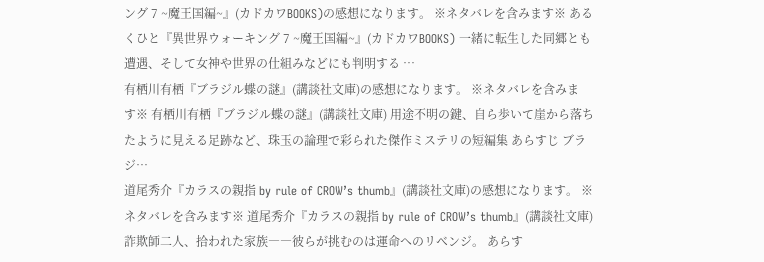ング 7 ~魔王国編~』(カドカワBOOKS)の感想になります。 ※ネタバレを含みます※ あるくひと『異世界ウォーキング 7 ~魔王国編~』(カドカワBOOKS) 一緒に転生した同郷とも遭遇、そして女神や世界の仕組みなどにも判明する …
有栖川有栖『ブラジル蝶の謎』(講談社文庫)の感想になります。 ※ネタバレを含みます※ 有栖川有栖『ブラジル蝶の謎』(講談社文庫) 用途不明の鍵、自ら歩いて崖から落ちたように見える足跡など、珠玉の論理で彩られた傑作ミステリの短編集 あらすじ ブラジ…
道尾秀介『カラスの親指 by rule of CROW’s thumb』(講談社文庫)の感想になります。 ※ネタバレを含みます※ 道尾秀介『カラスの親指 by rule of CROW’s thumb』(講談社文庫) 詐欺師二人、拾われた家族――彼らが挑むのは運命へのリベンジ。 あらす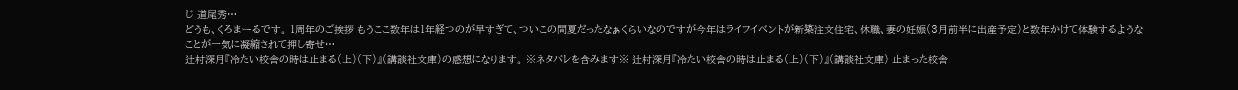じ 道尾秀…
どうも、くろまーるです。 1周年のご挨拶 もうここ数年は1年経つのが早すぎて、ついこの間夏だったなぁくらいなのですが今年はライフイベントが新築注文住宅、休職、妻の妊娠(3月前半に出産予定)と数年かけて体験するようなことが一気に凝縮されて押し寄せ…
辻村深月『冷たい校舎の時は止まる(上)(下)』(講談社文庫)の感想になります。 ※ネタバレを含みます※ 辻村深月『冷たい校舎の時は止まる(上)(下)』(講談社文庫) 止まった校舎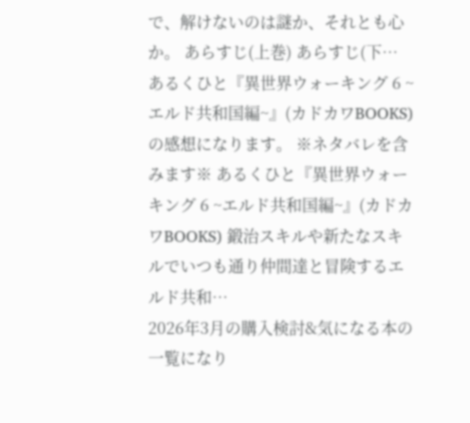で、解けないのは謎か、それとも心か。 あらすじ(上巻) あらすじ(下…
あるくひと『異世界ウォーキング 6 ~エルド共和国編~』(カドカワBOOKS)の感想になります。 ※ネタバレを含みます※ あるくひと『異世界ウォーキング 6 ~エルド共和国編~』(カドカワBOOKS) 鍛治スキルや新たなスキルでいつも通り仲間達と冒険するエルド共和…
2026年3月の購入検討&気になる本の一覧になり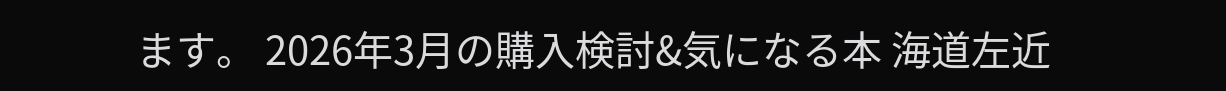ます。 2026年3月の購入検討&気になる本 海道左近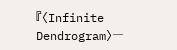『〈Infinite Dendrogram〉―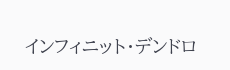インフィニット・デンドロ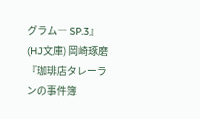グラム― SP.3』(HJ文庫) 岡崎琢磨『珈琲店タレーランの事件簿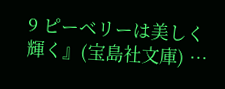9 ピーベリーは美しく輝く』(宝島社文庫) …